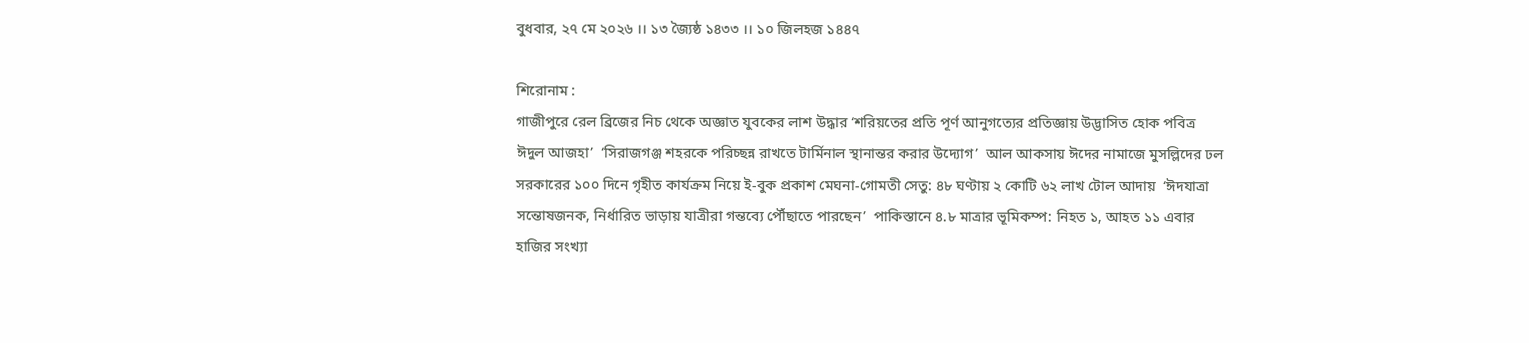বুধবার, ২৭ মে ২০২৬ ।। ১৩ জ্যৈষ্ঠ ১৪৩৩ ।। ১০ জিলহজ ১৪৪৭

শিরোনাম :
গাজীপুরে রেল ব্রিজের নিচ থেকে অজ্ঞাত যুবকের লাশ উদ্ধার ‘শরিয়তের প্রতি পূর্ণ আনুগত্যের প্রতিজ্ঞায় উদ্ভাসিত হোক পবিত্র ঈদুল আজহা’  ‘সিরাজগঞ্জ শহরকে পরিচ্ছন্ন রাখতে টার্মিনাল স্থানান্তর করার উদ্যোগ’  আল আকসায় ঈদের নামাজে মুসল্লিদের ঢল সরকারের ১০০ দিনে গৃহীত কার্যক্রম নিয়ে ই-বুক প্রকাশ মেঘনা-গোমতী সেতু: ৪৮ ঘণ্টায় ২ কোটি ৬২ লাখ টোল আদায়  ‘ঈদযাত্রা সন্তোষজনক, নির্ধারিত ভাড়ায় যাত্রীরা গন্তব্যে পৌঁছাতে পারছেন’  পাকিস্তানে ৪.৮ মাত্রার ভূমিকম্প: নিহত ১, আহত ১১ এবার হাজির সংখ্যা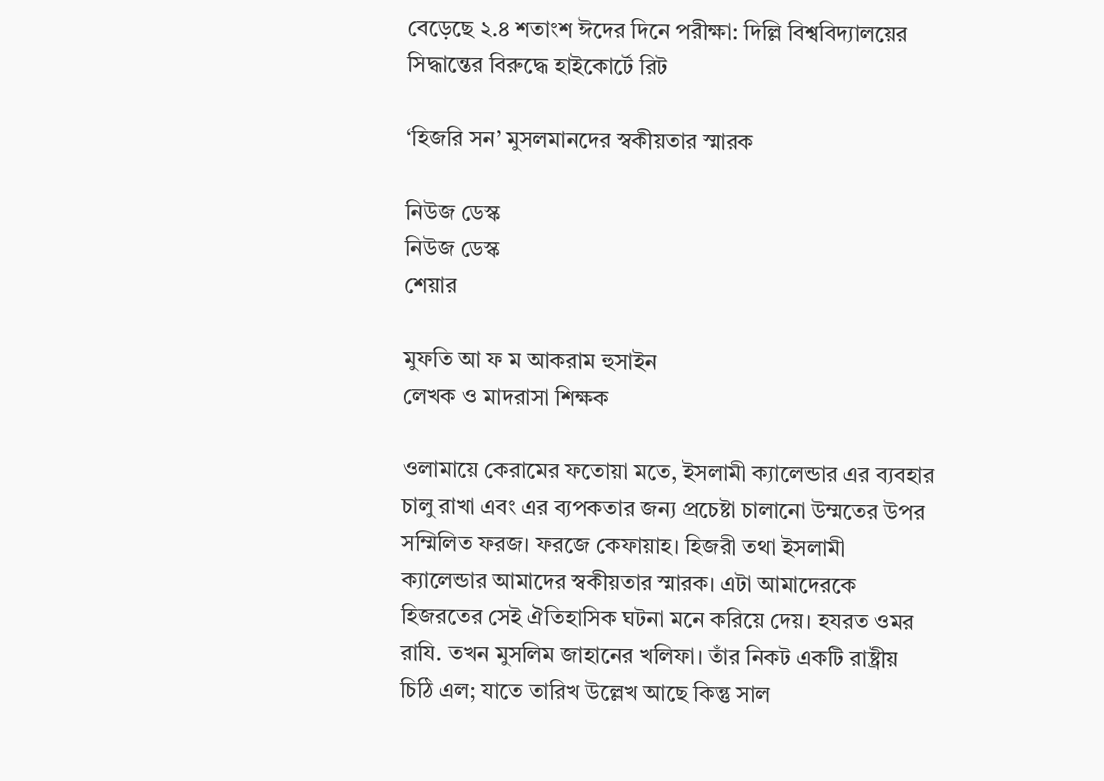বেড়েছে ২.৪ শতাংশ ঈদের দিনে পরীক্ষা: দিল্লি বিশ্ববিদ্যালয়ের সিদ্ধান্তের বিরুদ্ধে হাইকোর্টে রিট

‘হিজরি সন’ মুসলমানদের স্বকীয়তার স্মারক

নিউজ ডেস্ক
নিউজ ডেস্ক
শেয়ার

মুফতি আ ফ ম আকরাম হুসাইন
লেখক ও মাদরাসা শিক্ষক

ওলামায়ে কেরামের ফতোয়া মতে, ইসলামী ক্যালেন্ডার এর ব্যবহার চালু রাখা এবং এর ব্যপকতার জন্য প্রচেষ্টা চালানো উম্মতের উপর সম্মিলিত ফরজ। ফরজে কেফায়াহ। হিজরী তথা ইসলামী ক্যালেন্ডার আমাদের স্বকীয়তার স্মারক। এটা আমাদেরকে হিজরতের সেই ঐতিহাসিক ঘটনা মনে করিয়ে দেয়। হযরত ওমর রাযি. তখন মুসলিম জাহানের খলিফা। তাঁর নিকট একটি রাষ্ট্রীয় চিঠি এল; যাতে তারিখ উল্লেখ আছে কিন্তু সাল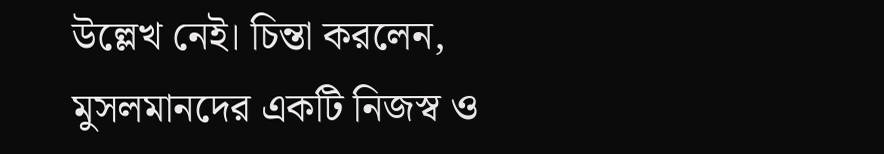উল্লেখ নেই। চিন্তা করলেন, মুসলমানদের একটি নিজস্ব ও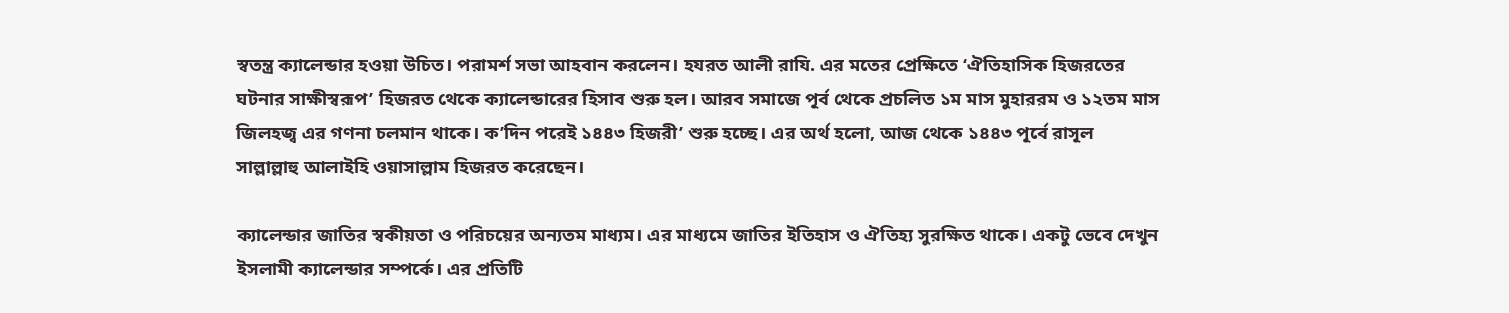স্বতন্ত্র ক্যালেন্ডার হওয়া উচিত। পরামর্শ সভা আহবান করলেন। হযরত আলী রাযি. এর মতের প্রেক্ষিতে ‘ঐতিহাসিক হিজরতের ঘটনার সাক্ষীস্বরূপ’ হিজরত থেকে ক্যালেন্ডারের হিসাব শুরু হল। আরব সমাজে পূর্ব থেকে প্রচলিত ১ম মাস মুহাররম ও ১২তম মাস জিলহজ্ব এর গণনা চলমান থাকে। ক’দিন পরেই ১৪৪৩ হিজরী’ শুরু হচ্ছে। এর অর্থ হলো, আজ থেকে ১৪৪৩ পূর্বে রাসূল সাল্লাল্লাহু আলাইহি ওয়াসাল্লাম হিজরত করেছেন।

ক্যালেন্ডার জাতির স্বকীয়তা ও পরিচয়ের অন্যতম মাধ্যম। এর মাধ্যমে জাতির ইতিহাস ও ঐতিহ্য সুরক্ষিত থাকে। একটু ভেবে দেখুন ইসলামী ক্যালেন্ডার সম্পর্কে। এর প্রতিটি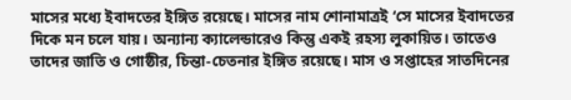মাসের মধ্যে ইবাদতের ইঙ্গিত রয়েছে। মাসের নাম শোনামাত্রই ‘সে মাসের ইবাদতের দিকে মন চলে যায়। অন্যান্য ক্যালেন্ডারেও কিন্তু একই রহস্য লুকায়িত। তাতেও তাদের জাতি ও গোষ্ঠীর, চিন্তা-চেতনার ইঙ্গিত রয়েছে। মাস ও সপ্তাহের সাতদিনের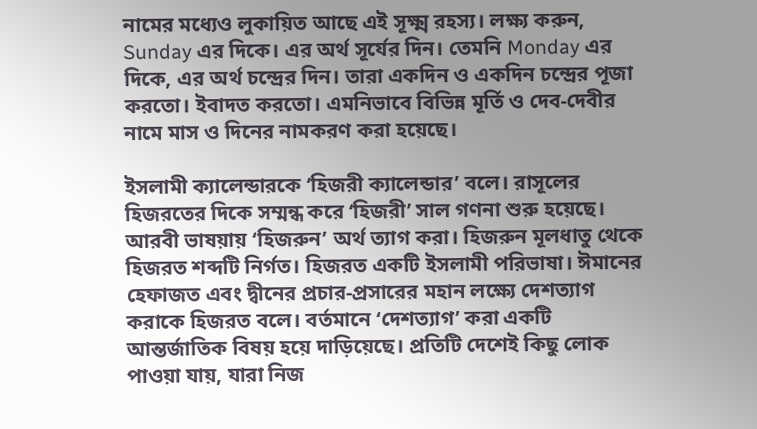নামের মধ্যেও লুকায়িত আছে এই সূক্ষ্ম রহস্য। লক্ষ্য করুন, Sunday এর দিকে। এর অর্থ সূর্যের দিন। তেমনি Monday এর দিকে, এর অর্থ চন্দ্রের দিন। তারা একদিন ও একদিন চন্দ্রের পূজা করতো। ইবাদত করতো। এমনিভাবে বিভিন্ন মূর্তি ও দেব-দেবীর নামে মাস ও দিনের নামকরণ করা হয়েছে।

ইসলামী ক্যালেন্ডারকে ‘হিজরী ক্যালেন্ডার’ বলে। রাসূলের হিজরতের দিকে সম্মন্ধ করে ‘হিজরী’ সাল গণনা শুরু হয়েছে। আরবী ভাষয়ায় ‘হিজরুন’ অর্থ ত্যাগ করা। হিজরুন মূলধাতু থেকে হিজরত শব্দটি নির্গত। হিজরত একটি ইসলামী পরিভাষা। ঈমানের হেফাজত এবং দ্বীনের প্রচার-প্রসারের মহান লক্ষ্যে দেশত্যাগ করাকে হিজরত বলে। বর্তমানে ‘দেশত্যাগ’ করা একটি আন্তর্জাতিক বিষয় হয়ে দাড়িয়েছে। প্রতিটি দেশেই কিছু লোক পাওয়া যায়, যারা নিজ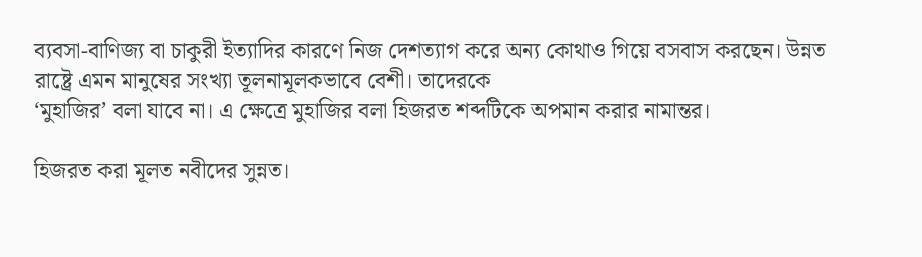ব্যবসা-বাণিজ্য বা চাকুরী ইত্যাদির কারণে নিজ দেশত্যাগ করে অন্য কোথাও গিয়ে বসবাস করছেন। উন্নত রাষ্ট্রে এমন মানুষের সংখ্যা তূলনামূলকভাবে বেশী। তাদেরকে
‘মুহাজির’ বলা যাবে না। এ ক্ষেত্রে মুহাজির বলা হিজরত শব্দটিকে অপমান করার নামান্তর।

হিজরত করা মূলত নবীদের সুন্নত।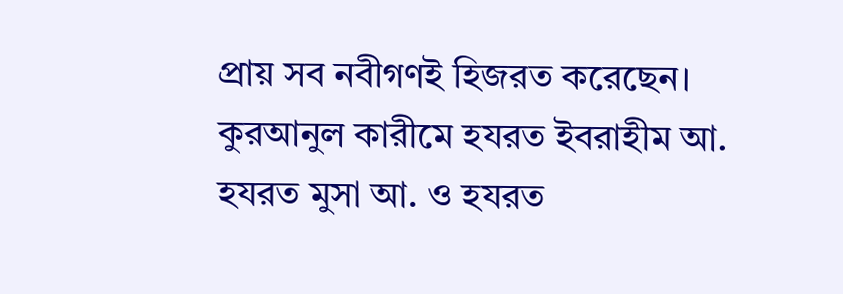প্রায় সব নবীগণই হিজরত করেছেন। কুরআনুল কারীমে হযরত ইবরাহীম আ. হযরত মুসা আ. ও হযরত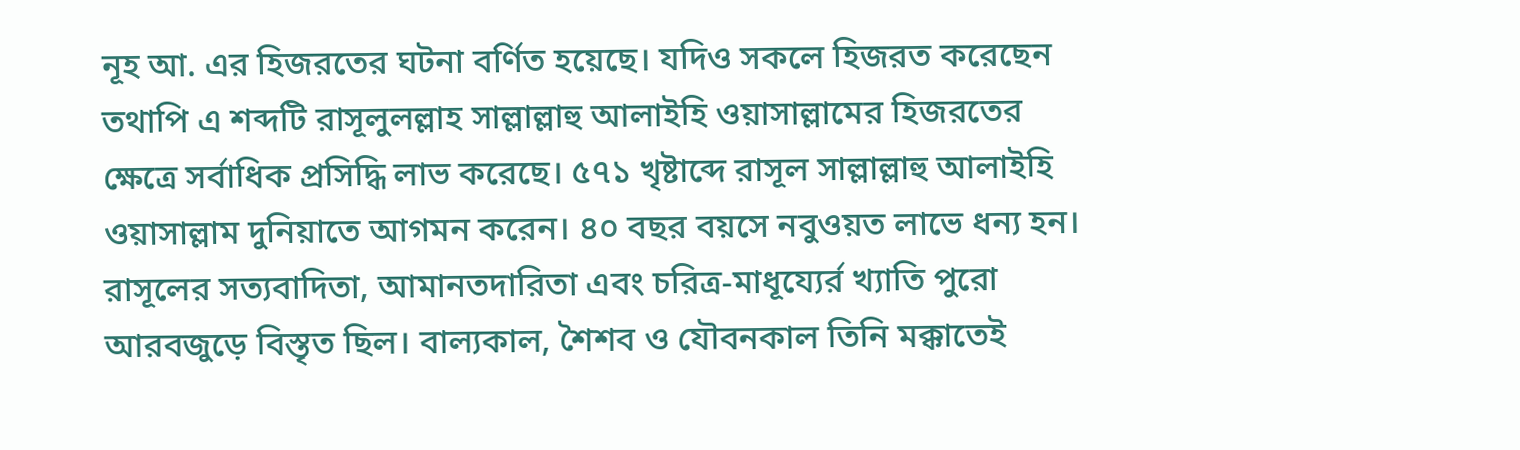নূহ আ. এর হিজরতের ঘটনা বর্ণিত হয়েছে। যদিও সকলে হিজরত করেছেন তথাপি এ শব্দটি রাসূলুলল্লাহ সাল্লাল্লাহু আলাইহি ওয়াসাল্লামের হিজরতের ক্ষেত্রে সর্বাধিক প্রসিদ্ধি লাভ করেছে। ৫৭১ খৃষ্টাব্দে রাসূল সাল্লাল্লাহু আলাইহি ওয়াসাল্লাম দুনিয়াতে আগমন করেন। ৪০ বছর বয়সে নবুওয়ত লাভে ধন্য হন। রাসূলের সত্যবাদিতা, আমানতদারিতা এবং চরিত্র-মাধূয্যের্র খ্যাতি পুরো আরবজুড়ে বিস্তৃত ছিল। বাল্যকাল, শৈশব ও যৌবনকাল তিনি মক্কাতেই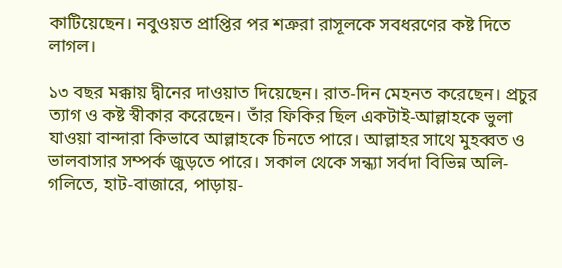কাটিয়েছেন। নবুওয়ত প্রাপ্তির পর শত্রুরা রাসূলকে সবধরণের কষ্ট দিতে লাগল।

১৩ বছর মক্কায় দ্বীনের দাওয়াত দিয়েছেন। রাত-দিন মেহনত করেছেন। প্রচুর ত্যাগ ও কষ্ট স্বীকার করেছেন। তাঁর ফিকির ছিল একটাই-আল্লাহকে ভুলা যাওয়া বান্দারা কিভাবে আল্লাহকে চিনতে পারে। আল্লাহর সাথে মুহব্বত ও ভালবাসার সম্পর্ক জুড়তে পারে। সকাল থেকে সন্ধ্যা সর্বদা বিভিন্ন অলি-গলিতে, হাট-বাজারে, পাড়ায়-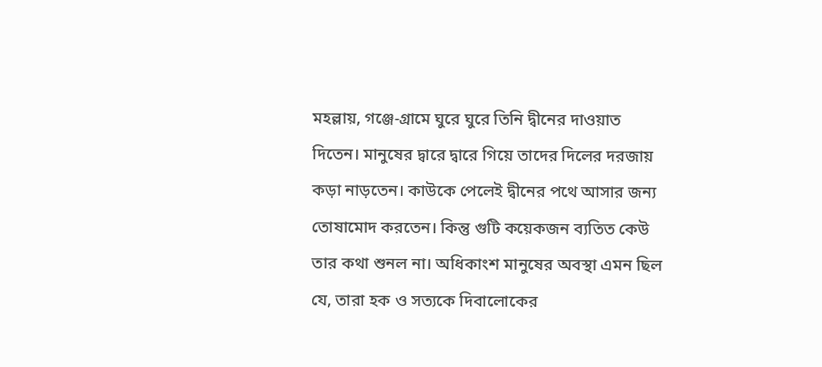মহল্লায়, গঞ্জে-গ্রামে ঘুরে ঘুরে তিনি দ্বীনের দাওয়াত
দিতেন। মানুষের দ্বারে দ্বারে গিয়ে তাদের দিলের দরজায় কড়া নাড়তেন। কাউকে পেলেই দ্বীনের পথে আসার জন্য তোষামোদ করতেন। কিন্তু গুটি কয়েকজন ব্যতিত কেউ তার কথা শুনল না। অধিকাংশ মানুষের অবস্থা এমন ছিল যে, তারা হক ও সত্যকে দিবালোকের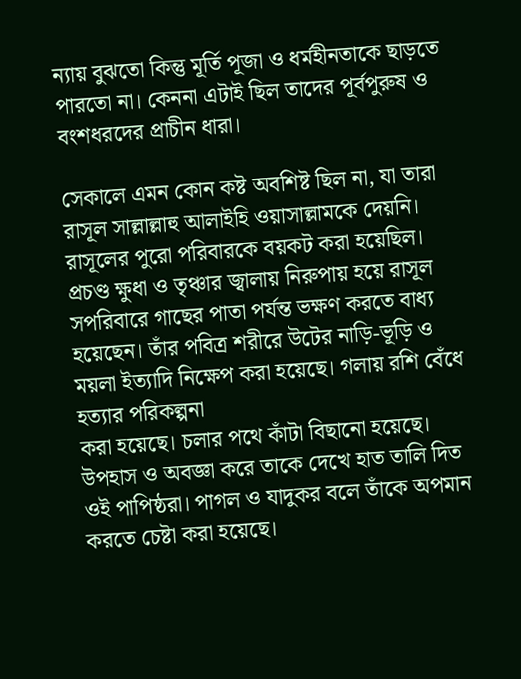ন্যায় বুঝতো কিন্তু মূর্তি পূজা ও ধর্মহীনতাকে ছাড়তে পারতো না। কেননা এটাই ছিল তাদের পূর্বপুরুষ ও
বংশধরদের প্রাচীন ধারা।

সেকালে এমন কোন কষ্ট অবশিষ্ট ছিল না, যা তারা রাসূল সাল্লাল্লাহু আলাইহি ওয়াসাল্লামকে দেয়নি। রাসূলের পুরো পরিবারকে বয়কট করা হয়েছিল। প্রচণ্ড ক্ষুধা ও তৃঞ্চার জ্বালায় নিরুপায় হয়ে রাসূল সপরিবারে গাছের পাতা পর্যন্ত ভক্ষণ করতে বাধ্য হয়েছেন। তাঁর পবিত্র শরীরে উটের নাড়ি-ভূড়ি ও ময়লা ইত্যাদি নিক্ষেপ করা হয়েছে। গলায় রশি বেঁধে হত্যার পরিকল্পনা
করা হয়েছে। চলার পথে কাঁটা বিছানো হয়েছে। উপহাস ও অবজ্ঞা করে তাকে দেখে হাত তালি দিত ওই পাপিষ্ঠরা। পাগল ও যাদুকর বলে তাঁকে অপমান করতে চেষ্টা করা হয়েছে।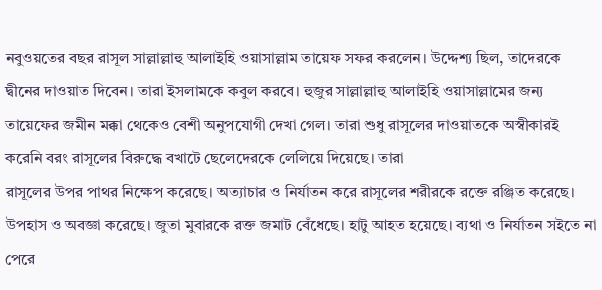নবুওয়তের বছর রাসূল সাল্লাল্লাহু আলাইহি ওয়াসাল্লাম তায়েফ সফর করলেন। উদ্দেশ্য ছিল, তাদেরকে দ্বীনের দাওয়াত দিবেন। তারা ইসলামকে কবুল করবে। হুজুর সাল্লাল্লাহু আলাইহি ওয়াসাল্লামের জন্য তায়েফের জমীন মক্কা থেকেও বেশী অনুপযোগী দেখা গেল। তারা শুধু রাসূলের দাওয়াতকে অস্বীকারই করেনি বরং রাসূলের বিরুদ্ধে বখাটে ছেলেদেরকে লেলিয়ে দিয়েছে। তারা
রাসূলের উপর পাথর নিক্ষেপ করেছে। অত্যাচার ও নির্যাতন করে রাসূলের শরীরকে রক্তে রঞ্জিত করেছে। উপহাস ও অবজ্ঞা করেছে। জুতা মুবারকে রক্ত জমাট বেঁধেছে। হাটু আহত হয়েছে। ব্যথা ও নির্যাতন সইতে না পেরে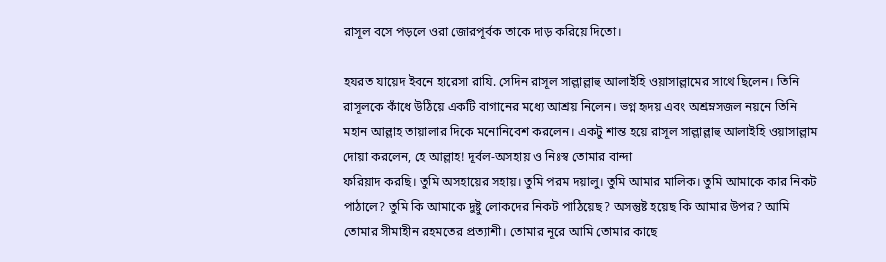রাসূল বসে পড়লে ওরা জোরপূর্বক তাকে দাড় করিয়ে দিতো।

হযরত যায়েদ ইবনে হারেসা রাযি. সেদিন রাসূল সাল্লাল্লাহু আলাইহি ওয়াসাল্লামের সাথে ছিলেন। তিনি রাসূলকে কাঁধে উঠিয়ে একটি বাগানের মধ্যে আশ্রয় নিলেন। ভগ্ন হৃদয় এবং অশ্রম্নসজল নয়নে তিনি মহান আল্লাহ তায়ালার দিকে মনোনিবেশ করলেন। একটু শান্ত হয়ে রাসূল সাল্লাল্লাহু আলাইহি ওয়াসাল্লাম দোয়া করলেন, হে আল্লাহ! দূর্বল-অসহায় ও নিঃস্ব তোমার বান্দা
ফরিয়াদ করছি। তুমি অসহায়ের সহায়। তুমি পরম দয়ালু। তুমি আমার মালিক। তুমি আমাকে কার নিকট পাঠালে? তুমি কি আমাকে দুষ্টু লোকদের নিকট পাঠিয়েছ? অসন্তুষ্ট হয়েছ কি আমার উপর? আমি তোমার সীমাহীন রহমতের প্রত্যাশী। তোমার নূরে আমি তোমার কাছে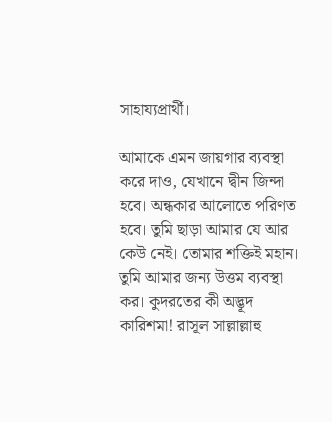সাহায্যপ্রার্থী।

আমাকে এমন জায়গার ব্যবস্থা করে দাও, যেখানে দ্বীন জিন্দা হবে। অন্ধকার আলোতে পরিণত হবে। তুমি ছাড়া আমার যে আর কেউ নেই। তোমার শক্তিই মহান। তুমি আমার জন্য উত্তম ব্যবস্থা কর। কুদরতের কী অদ্ভূদ কারিশমা! রাসূল সাল্লাল্লাহু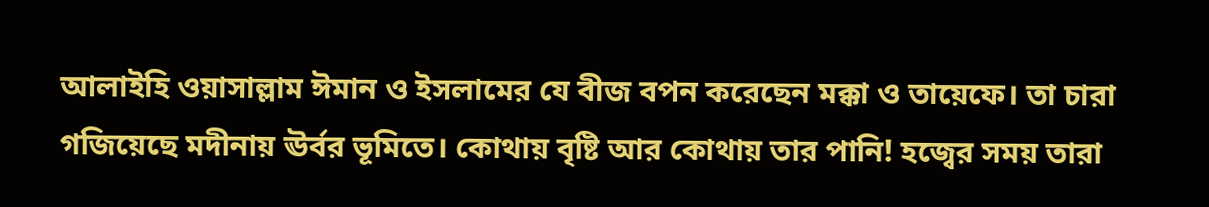আলাইহি ওয়াসাল্লাম ঈমান ও ইসলামের যে বীজ বপন করেছেন মক্কা ও তায়েফে। তা চারা গজিয়েছে মদীনায় ঊর্বর ভূমিতে। কোথায় বৃষ্টি আর কোথায় তার পানি! হজ্বের সময় তারা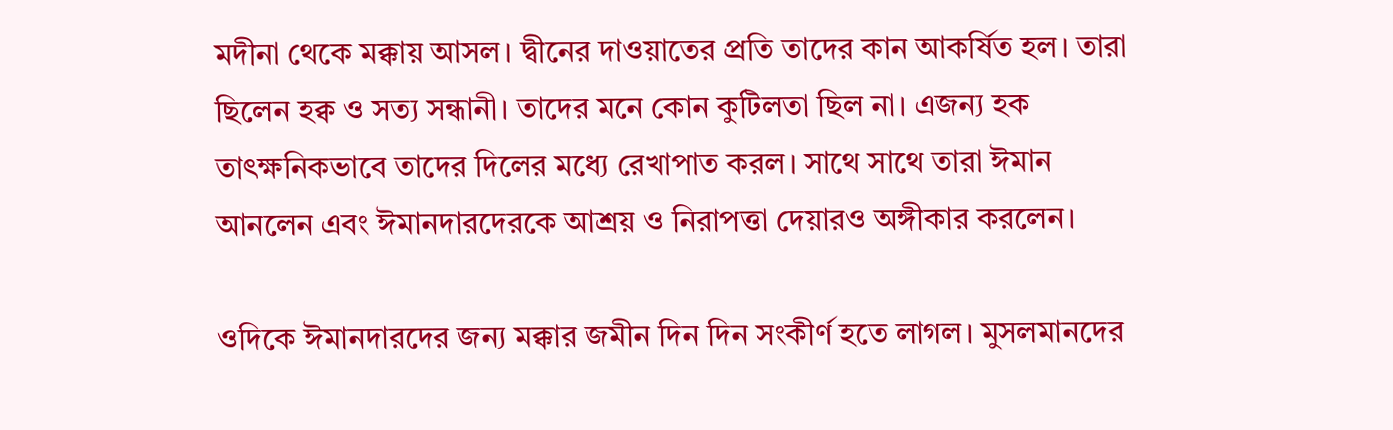মদীনা থেকে মক্কায় আসল। দ্বীনের দাওয়াতের প্রতি তাদের কান আকর্ষিত হল। তারা ছিলেন হক্ব ও সত্য সন্ধানী। তাদের মনে কোন কুটিলতা ছিল না। এজন্য হক তাৎক্ষনিকভাবে তাদের দিলের মধ্যে রেখাপাত করল। সাথে সাথে তারা ঈমান আনলেন এবং ঈমানদারদেরকে আশ্রয় ও নিরাপত্তা দেয়ারও অঙ্গীকার করলেন।

ওদিকে ঈমানদারদের জন্য মক্কার জমীন দিন দিন সংকীর্ণ হতে লাগল। মুসলমানদের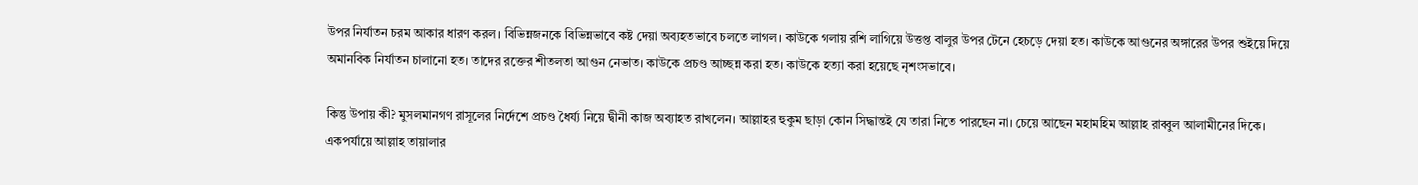উপর নির্যাতন চরম আকার ধারণ করল। বিভিন্নজনকে বিভিন্নভাবে কষ্ট দেয়া অব্যহতভাবে চলতে লাগল। কাউকে গলায় রশি লাগিয়ে উত্তপ্ত বালুর উপর টেনে হেচড়ে দেয়া হত। কাউকে আগুনের অঙ্গারের উপর শুইয়ে দিয়ে অমানবিক নির্যাতন চালানো হত। তাদের রক্তের শীতলতা আগুন নেভাত। কাউকে প্রচণ্ড আচ্ছন্ন করা হত। কাউকে হত্যা করা হয়েছে নৃশংসভাবে।

কিন্তু উপায় কী? মুসলমানগণ রাসূলের নির্দেশে প্রচণ্ড ধৈর্য্য নিয়ে দ্বীনী কাজ অব্যাহত রাখলেন। আল্লাহর হুকুম ছাড়া কোন সিদ্ধান্তই যে তারা নিতে পারছেন না। চেয়ে আছেন মহামহিম আল্লাহ রাব্বুল আলামীনের দিকে। একপর্যায়ে আল্লাহ তায়ালার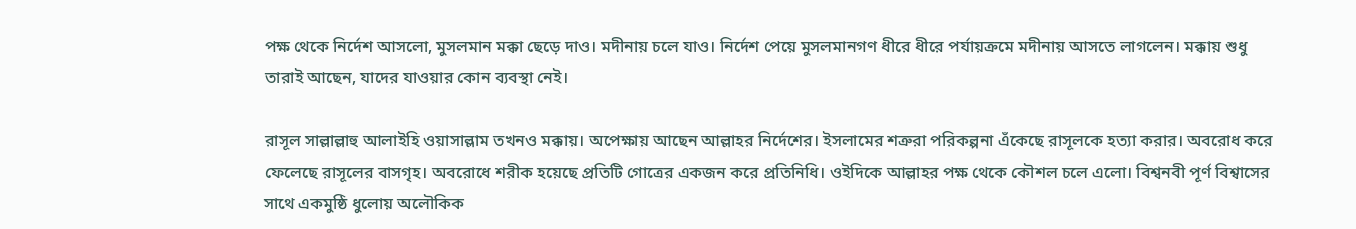পক্ষ থেকে নির্দেশ আসলো, মুসলমান মক্কা ছেড়ে দাও। মদীনায় চলে যাও। নির্দেশ পেয়ে মুসলমানগণ ধীরে ধীরে পর্যায়ক্রমে মদীনায় আসতে লাগলেন। মক্কায় শুধু তারাই আছেন, যাদের যাওয়ার কোন ব্যবস্থা নেই।

রাসূল সাল্লাল্লাহু আলাইহি ওয়াসাল্লাম তখনও মক্কায়। অপেক্ষায় আছেন আল্লাহর নির্দেশের। ইসলামের শত্রুরা পরিকল্পনা এঁকেছে রাসূলকে হত্যা করার। অবরোধ করে ফেলেছে রাসূলের বাসগৃহ। অবরোধে শরীক হয়েছে প্রতিটি গোত্রের একজন করে প্রতিনিধি। ওইদিকে আল্লাহর পক্ষ থেকে কৌশল চলে এলো। বিশ্বনবী পূর্ণ বিশ্বাসের সাথে একমুষ্ঠি ধুলোয় অলৌকিক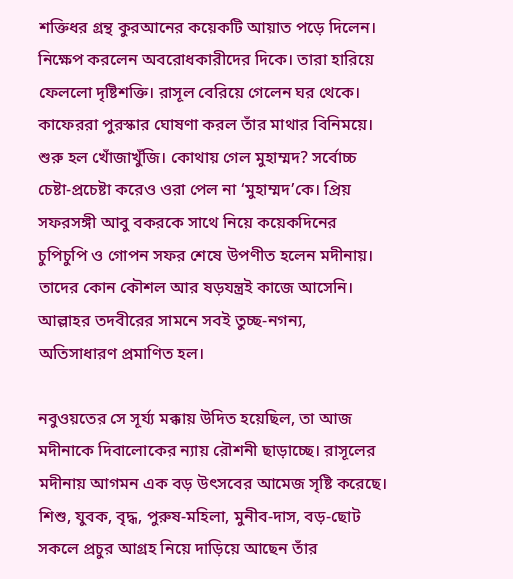শক্তিধর গ্রন্থ কুরআনের কয়েকটি আয়াত পড়ে দিলেন। নিক্ষেপ করলেন অবরোধকারীদের দিকে। তারা হারিয়ে ফেললো দৃষ্টিশক্তি। রাসূল বেরিয়ে গেলেন ঘর থেকে। কাফেররা পুরস্কার ঘোষণা করল তাঁর মাথার বিনিময়ে। শুরু হল খোঁজাখুঁজি। কোথায় গেল মুহাম্মদ? সর্বোচ্চ চেষ্টা-প্রচেষ্টা করেও ওরা পেল না ‘মুহাম্মদ’কে। প্রিয় সফরসঙ্গী আবু বকরকে সাথে নিয়ে কয়েকদিনের চুপিচুপি ও গোপন সফর শেষে উপণীত হলেন মদীনায়। তাদের কোন কৌশল আর ষড়যন্ত্রই কাজে আসেনি। আল্লাহর তদবীরের সামনে সবই তুচ্ছ-নগন্য, অতিসাধারণ প্রমাণিত হল।

নবুওয়তের সে সূর্য্য মক্কায় উদিত হয়েছিল, তা আজ মদীনাকে দিবালোকের ন্যায় রৌশনী ছাড়াচ্ছে। রাসূলের মদীনায় আগমন এক বড় উৎসবের আমেজ সৃষ্টি করেছে। শিশু, যুবক, বৃদ্ধ, পুরুষ-মহিলা, মুনীব-দাস, বড়-ছোট সকলে প্রচুর আগ্রহ নিয়ে দাড়িয়ে আছেন তাঁর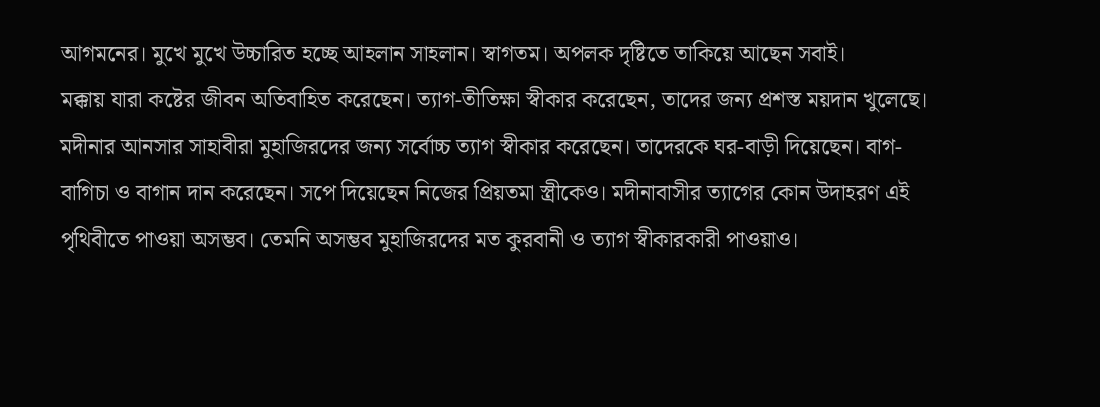আগমনের। মুখে মুখে উচ্চারিত হচ্ছে আহলান সাহলান। স্বাগতম। অপলক দৃষ্টিতে তাকিয়ে আছেন সবাই।
মক্কায় যারা কষ্টের জীবন অতিবাহিত করেছেন। ত্যাগ-তীতিক্ষা স্বীকার করেছেন, তাদের জন্য প্রশস্ত ময়দান খুলেছে। মদীনার আনসার সাহাবীরা মুহাজিরদের জন্য সর্বোচ্চ ত্যাগ স্বীকার করেছেন। তাদেরকে ঘর-বাড়ী দিয়েছেন। বাগ-বাগিচা ও বাগান দান করেছেন। সপে দিয়েছেন নিজের প্রিয়তমা স্ত্রীকেও। মদীনাবাসীর ত্যাগের কোন উদাহরণ এই পৃথিবীতে পাওয়া অসম্ভব। তেমনি অসম্ভব মুহাজিরদের মত কুরবানী ও ত্যাগ স্বীকারকারী পাওয়াও।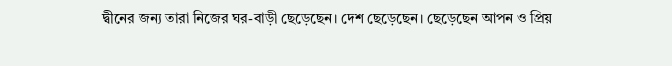দ্বীনের জন্য তারা নিজের ঘর-বাড়ী ছেড়েছেন। দেশ ছেড়েছেন। ছেড়েছেন আপন ও প্রিয়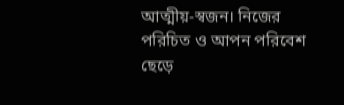আত্মীয়-স্বজন। নিজের পরিচিত ও আপন পরিবেশ ছেড়ে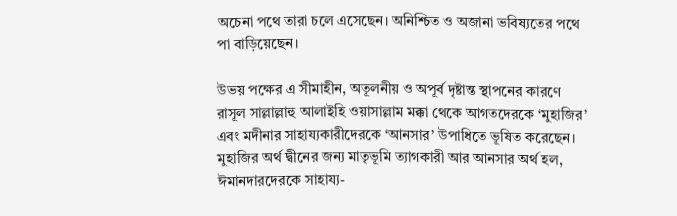অচেনা পথে তারা চলে এসেছেন। অনিশ্চিত ও অজানা ভবিষ্যতের পথে পা বাড়িয়েছেন।

উভয় পক্ষের এ সীমাহীন, অতূলনীয় ও অপূর্ব দৃষ্টান্ত স্থাপনের কারণে রাসূল সাল্লাল্লাহু আলাইহি ওয়াসাল্লাম মক্কা থেকে আগতদেরকে ‘মুহাজির’ এবং মদীনার সাহায্যকারীদেরকে ‘আনসার’ উপাধিতে ভূষিত করেছেন। মুহাজির অর্থ দ্বীনের জন্য মাতৃভূমি ত্যাগকারী আর আনসার অর্থ হল, ঈমানদারদেরকে সাহায্য-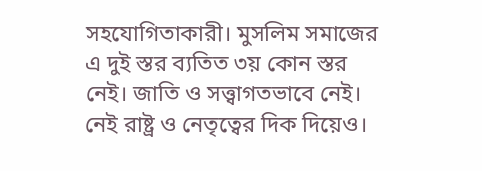সহযোগিতাকারী। মুসলিম সমাজের এ দুই স্তর ব্যতিত ৩য় কোন স্তর নেই। জাতি ও সত্ত্বাগতভাবে নেই। নেই রাষ্ট্র ও নেতৃত্বের দিক দিয়েও।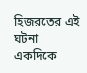হিজরতের এই ঘটনা একদিকে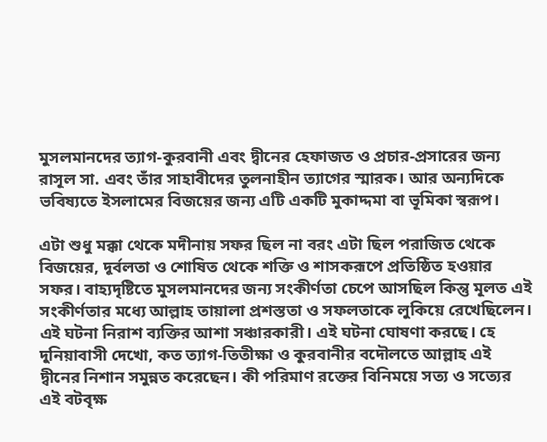মুসলমানদের ত্যাগ-কুরবানী এবং দ্বীনের হেফাজত ও প্রচার-প্রসারের জন্য রাসূল সা. এবং তাঁর সাহাবীদের তুলনাহীন ত্যাগের স্মারক। আর অন্যদিকে ভবিষ্যতে ইসলামের বিজয়ের জন্য এটি একটি মুকাদ্দমা বা ভূমিকা স্বরূপ।

এটা শুধু মক্কা থেকে মদীনায় সফর ছিল না বরং এটা ছিল পরাজিত থেকে বিজয়ের, দূর্বলতা ও শোষিত থেকে শক্তি ও শাসকরূপে প্রতিষ্ঠিত হওয়ার সফর। বাহ্যদৃষ্টিতে মুসলমানদের জন্য সংকীর্ণতা চেপে আসছিল কিন্তু মূলত এই সংকীর্ণতার মধ্যে আল্লাহ তায়ালা প্রশস্ততা ও সফলতাকে লুকিয়ে রেখেছিলেন। এই ঘটনা নিরাশ ব্যক্তির আশা সঞ্চারকারী। এই ঘটনা ঘোষণা করছে। হে দুনিয়াবাসী দেখো, কত ত্যাগ-তিতীক্ষা ও কুরবানীর বদৌলতে আল্লাহ এই দ্বীনের নিশান সমুন্নত করেছেন। কী পরিমাণ রক্তের বিনিময়ে সত্য ও সত্যের এই বটবৃক্ষ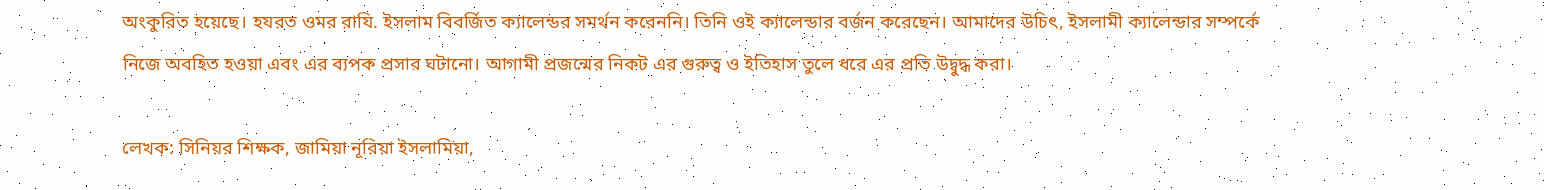অংকুরিত হয়েছে। হযরত ওমর রাযি. ইসলাম বিবর্জিত ক্যালেন্ডর সমর্থন করেননি। তিনি ওই ক্যালেন্ডার বর্জন করেছেন। আমাদের উচিৎ, ইসলামী ক্যালেন্ডার সম্পর্কে নিজে অবহিত হওয়া এবং এর ব্যপক প্রসার ঘটানো। আগামী প্রজন্মের নিকট এর গুরুত্ব ও ইতিহাস তুলে ধরে এর প্রতি উদ্বুদ্ধ করা।

লেখক: সিনিয়র শিক্ষক, জামিয়া নূরিয়া ইসলামিয়া,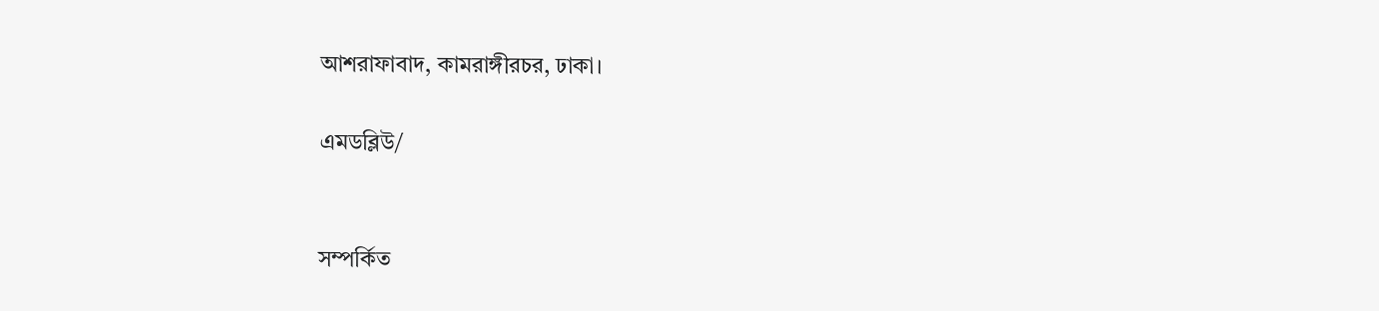আশরাফাবাদ, কামরাঙ্গীরচর, ঢাকা।

এমডব্লিউ/


সম্পর্কিত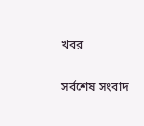খবর

সর্বশেষ সংবাদ